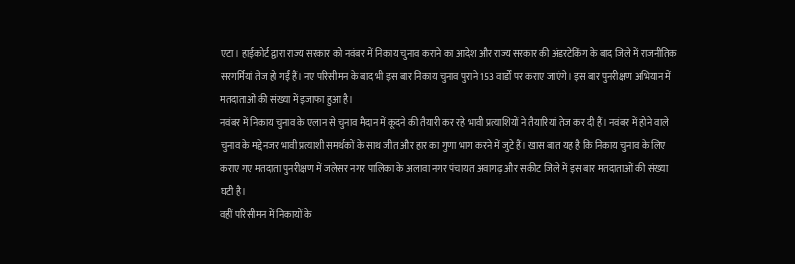एटा। हाईकोर्ट द्वारा राज्य सरकार को नवंबर में निकाय चुनाव कराने का आदेश और राज्य सरकार की अंडरटेकिंग के बाद जिले में राजनीतिक सरगर्मियां तेज हो गईं हैं। नए परिसीमन के बाद भी इस बार निकाय चुनाव पुराने 153 वार्डों पर कराए जाएंगे। इस बार पुनरीक्षण अभियान में मतदाताओं की संख्या में इजाफा हुआ है।
नवंबर में निकाय चुनाव के एलान से चुनाव मैदान में कूदने की तैयारी कर रहे भावी प्रत्याशियों ने तैयारियां तेज कर दी हैं। नवंबर में होने वाले चुनाव के मद्देनजर भावी प्रत्याशी समर्थकों के साथ जीत और हार का गुणा भाग करने में जुटे हैं। खास बात यह है कि निकाय चुनाव के लिए कराए गए मतदाता पुनरीक्षण में जलेसर नगर पालिका के अलावा नगर पंचायत अवागढ़ और सकीट जिले में इस बार मतदाताओं की संख्या घटी है।
वहीं परिसीमन में निकायों के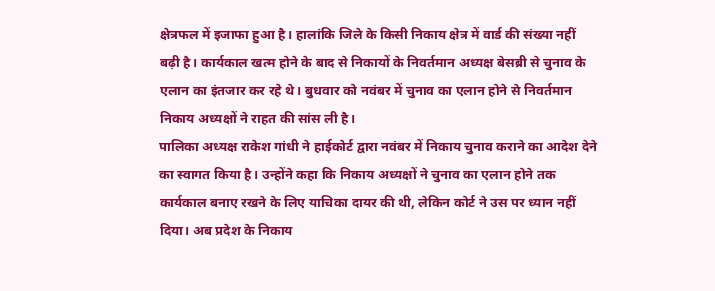क्षेत्रफल में इजाफा हुआ है। हालांकि जिले के किसी निकाय क्षेत्र में वार्ड की संख्या नहीं बढ़ी है। कार्यकाल खत्म होने के बाद से निकायों के निवर्तमान अध्यक्ष बेसब्री से चुनाव के एलान का इंतजार कर रहे थे। बुधवार को नवंबर में चुनाव का एलान होने से निवर्तमान निकाय अध्यक्षों ने राहत की सांस ली है।
पालिका अध्यक्ष राकेश गांधी ने हाईकोर्ट द्वारा नवंबर में निकाय चुनाव कराने का आदेश देने का स्वागत किया है। उन्होंने कहा कि निकाय अध्यक्षों ने चुनाव का एलान होने तक कार्यकाल बनाए रखने के लिए याचिका दायर की थी, लेकिन कोर्ट ने उस पर ध्यान नहीं दिया। अब प्रदेश के निकाय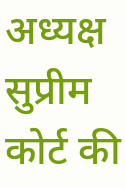अध्यक्ष सुप्रीम कोर्ट की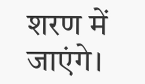शरण में जाएंगे।